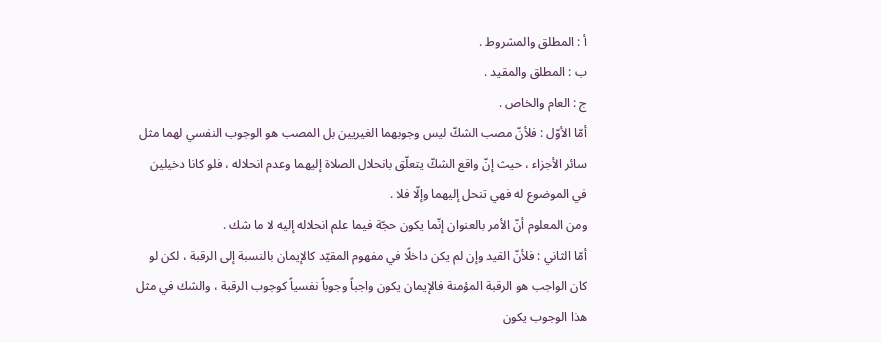أ : المطلق والمشروط .
ب : المطلق والمقيد .
ج : العام والخاص .
أمّا الأوّل : فلأنّ مصب الشكّ ليس وجوبهما الغيريين بل المصب هو الوجوب النفسي لهما مثل سائر الأجزاء ، حيث إنّ واقع الشكّ يتعلّق بانحلال الصلاة إليهما وعدم انحلاله ، فلو كانا دخيلين في الموضوع له فهي تنحل إليهما وإلّا فلا .
ومن المعلوم أنّ الأمر بالعنوان إنّما يكون حجّة فيما علم انحلاله إليه لا ما شك .
أمّا الثاني : فلأنّ القيد وإن لم يكن داخلًا في مفهوم المقيّد كالإيمان بالنسبة إلى الرقبة ، لكن لو كان الواجب هو الرقبة المؤمنة فالإيمان يكون واجباً وجوباً نفسياً كوجوب الرقبة ، والشك في مثل هذا الوجوب يكون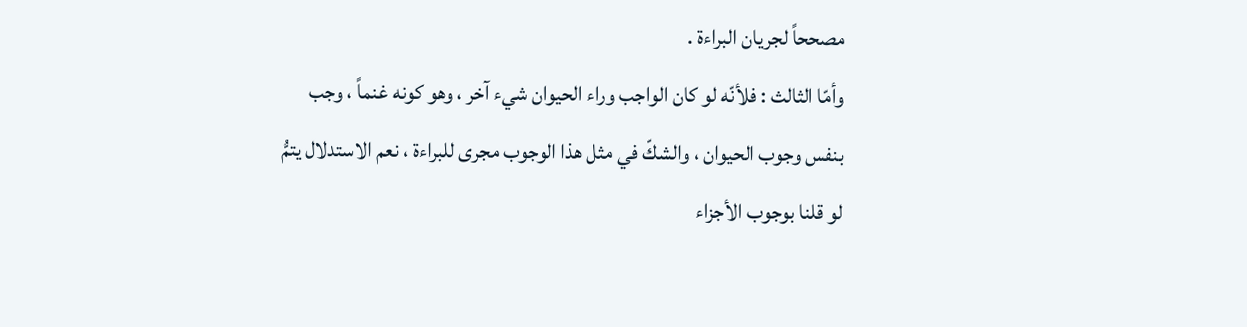مصححاً لجريان البراءة .
وأمّا الثالث : فلأنّه لو كان الواجب وراء الحيوان شيء آخر ، وهو كونه غنماً ، وجب بنفس وجوب الحيوان ، والشكّ في مثل هذا الوجوب مجرى للبراءة ، نعم الاستدلال يتمُّ لو قلنا بوجوب الأجزاء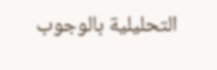التحليلية بالوجوب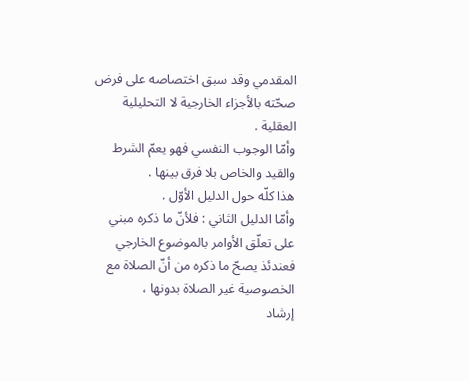المقدمي وقد سبق اختصاصه على فرض صحّته بالأجزاء الخارجية لا التحليلية العقلية .
وأمّا الوجوب النفسي فهو يعمّ الشرط والقيد والخاص بلا فرق بينها .
هذا كلّه حول الدليل الأوّل .
وأمّا الدليل الثاني : فلأنّ ما ذكره مبني على تعلّق الأوامر بالموضوع الخارجي فعندئذ يصحّ ما ذكره من أنّ الصلاة مع الخصوصية غير الصلاة بدونها ،
إرشاد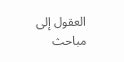العقول إلى مباحث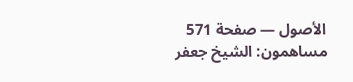الأصول — صفحة 571
مساهمون: الشيخ جعفر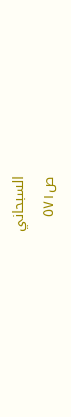السبحاني
ص٥٧١